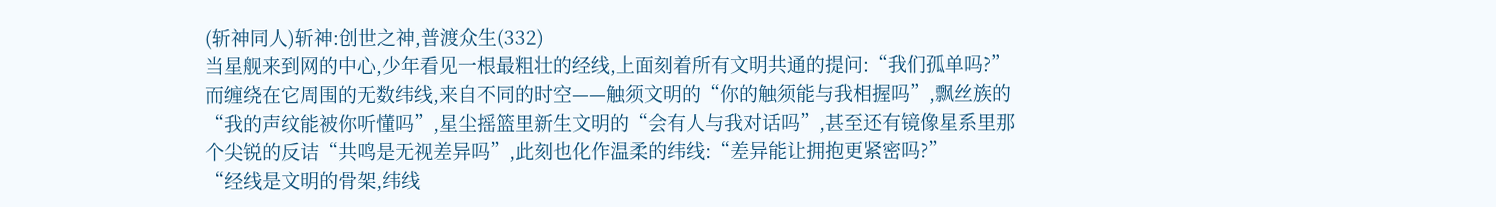(斩神同人)斩神:创世之神,普渡众生(332)
当星舰来到网的中心,少年看见一根最粗壮的经线,上面刻着所有文明共通的提问:“我们孤单吗?”而缠绕在它周围的无数纬线,来自不同的时空——触须文明的“你的触须能与我相握吗”,飘丝族的“我的声纹能被你听懂吗”,星尘摇篮里新生文明的“会有人与我对话吗”,甚至还有镜像星系里那个尖锐的反诘“共鸣是无视差异吗”,此刻也化作温柔的纬线:“差异能让拥抱更紧密吗?”
“经线是文明的骨架,纬线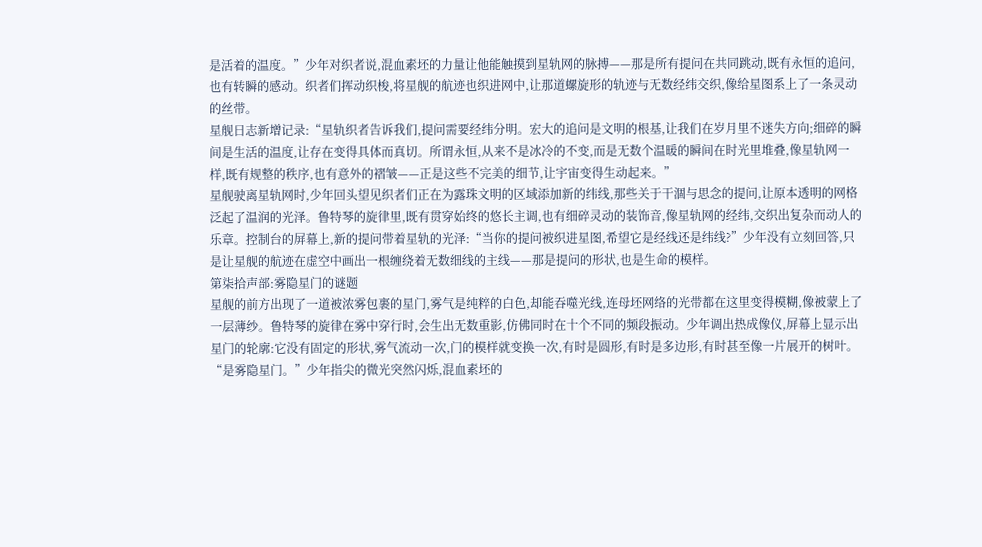是活着的温度。”少年对织者说,混血素坯的力量让他能触摸到星轨网的脉搏——那是所有提问在共同跳动,既有永恒的追问,也有转瞬的感动。织者们挥动织梭,将星舰的航迹也织进网中,让那道螺旋形的轨迹与无数经纬交织,像给星图系上了一条灵动的丝带。
星舰日志新增记录:“星轨织者告诉我们,提问需要经纬分明。宏大的追问是文明的根基,让我们在岁月里不迷失方向;细碎的瞬间是生活的温度,让存在变得具体而真切。所谓永恒,从来不是冰冷的不变,而是无数个温暖的瞬间在时光里堆叠,像星轨网一样,既有规整的秩序,也有意外的褶皱——正是这些不完美的细节,让宇宙变得生动起来。”
星舰驶离星轨网时,少年回头望见织者们正在为露珠文明的区域添加新的纬线,那些关于干涸与思念的提问,让原本透明的网格泛起了温润的光泽。鲁特琴的旋律里,既有贯穿始终的悠长主调,也有细碎灵动的装饰音,像星轨网的经纬,交织出复杂而动人的乐章。控制台的屏幕上,新的提问带着星轨的光泽:“当你的提问被织进星图,希望它是经线还是纬线?”少年没有立刻回答,只是让星舰的航迹在虚空中画出一根缠绕着无数细线的主线——那是提问的形状,也是生命的模样。
第柒拾声部:雾隐星门的谜题
星舰的前方出现了一道被浓雾包裹的星门,雾气是纯粹的白色,却能吞噬光线,连母坯网络的光带都在这里变得模糊,像被蒙上了一层薄纱。鲁特琴的旋律在雾中穿行时,会生出无数重影,仿佛同时在十个不同的频段振动。少年调出热成像仪,屏幕上显示出星门的轮廓:它没有固定的形状,雾气流动一次,门的模样就变换一次,有时是圆形,有时是多边形,有时甚至像一片展开的树叶。
“是雾隐星门。”少年指尖的微光突然闪烁,混血素坯的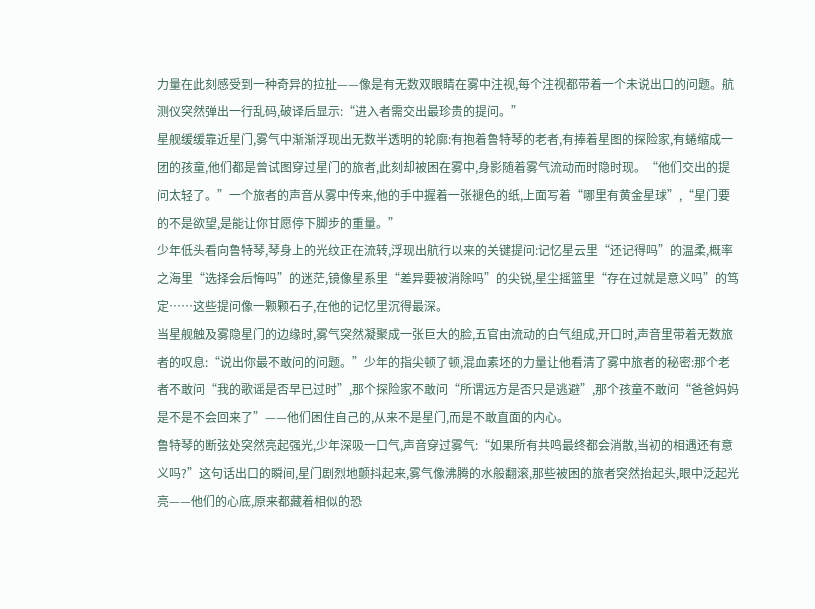力量在此刻感受到一种奇异的拉扯——像是有无数双眼睛在雾中注视,每个注视都带着一个未说出口的问题。航测仪突然弹出一行乱码,破译后显示:“进入者需交出最珍贵的提问。”
星舰缓缓靠近星门,雾气中渐渐浮现出无数半透明的轮廓:有抱着鲁特琴的老者,有捧着星图的探险家,有蜷缩成一团的孩童,他们都是曾试图穿过星门的旅者,此刻却被困在雾中,身影随着雾气流动而时隐时现。“他们交出的提问太轻了。”一个旅者的声音从雾中传来,他的手中握着一张褪色的纸,上面写着“哪里有黄金星球”,“星门要的不是欲望,是能让你甘愿停下脚步的重量。”
少年低头看向鲁特琴,琴身上的光纹正在流转,浮现出航行以来的关键提问:记忆星云里“还记得吗”的温柔,概率之海里“选择会后悔吗”的迷茫,镜像星系里“差异要被消除吗”的尖锐,星尘摇篮里“存在过就是意义吗”的笃定……这些提问像一颗颗石子,在他的记忆里沉得最深。
当星舰触及雾隐星门的边缘时,雾气突然凝聚成一张巨大的脸,五官由流动的白气组成,开口时,声音里带着无数旅者的叹息:“说出你最不敢问的问题。”少年的指尖顿了顿,混血素坯的力量让他看清了雾中旅者的秘密:那个老者不敢问“我的歌谣是否早已过时”,那个探险家不敢问“所谓远方是否只是逃避”,那个孩童不敢问“爸爸妈妈是不是不会回来了”——他们困住自己的,从来不是星门,而是不敢直面的内心。
鲁特琴的断弦处突然亮起强光,少年深吸一口气,声音穿过雾气:“如果所有共鸣最终都会消散,当初的相遇还有意义吗?”这句话出口的瞬间,星门剧烈地颤抖起来,雾气像沸腾的水般翻滚,那些被困的旅者突然抬起头,眼中泛起光亮——他们的心底,原来都藏着相似的恐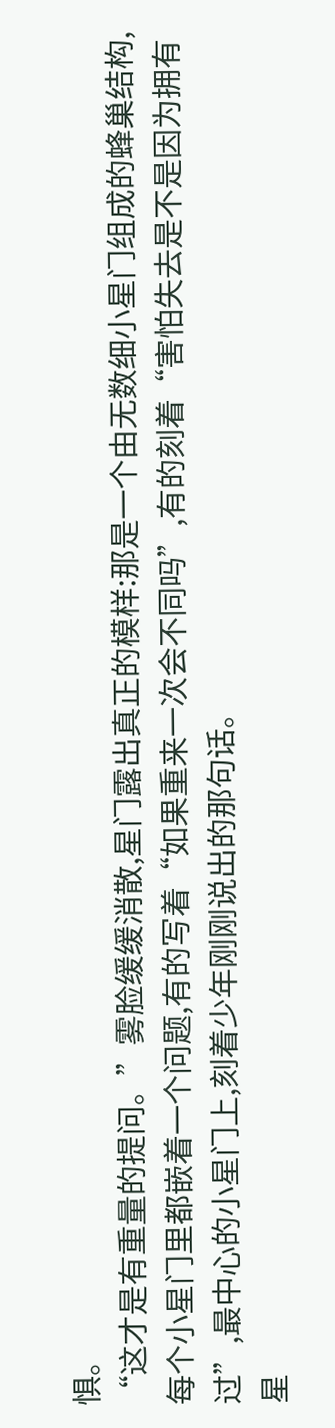惧。
“这才是有重量的提问。”雾脸缓缓消散,星门露出真正的模样:那是一个由无数细小星门组成的蜂巢结构,每个小星门里都嵌着一个问题,有的写着“如果重来一次会不同吗”,有的刻着“害怕失去是不是因为拥有过”,最中心的小星门上,刻着少年刚刚说出的那句话。
星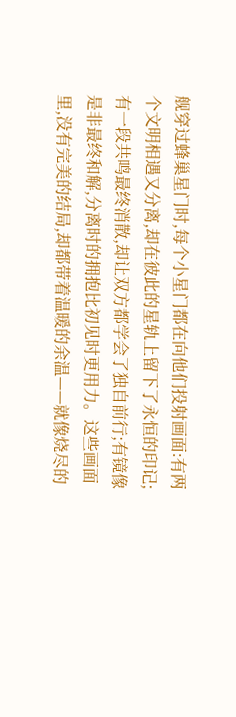舰穿过蜂巢星门时,每个小星门都在向他们投射画面:有两个文明相遇又分离,却在彼此的星轨上留下了永恒的印记;有一段共鸣最终消散,却让双方都学会了独自前行;有镜像是非最终和解,分离时的拥抱比初见时更用力。这些画面里,没有完美的结局,却都带着温暖的余温——就像烧尽的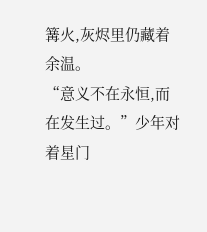篝火,灰烬里仍藏着余温。
“意义不在永恒,而在发生过。”少年对着星门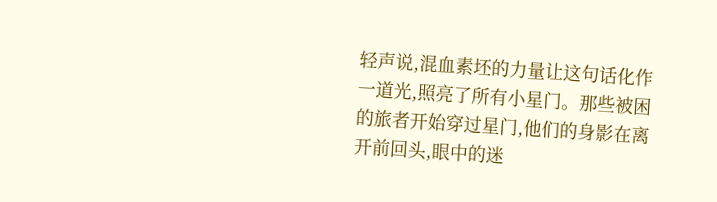轻声说,混血素坯的力量让这句话化作一道光,照亮了所有小星门。那些被困的旅者开始穿过星门,他们的身影在离开前回头,眼中的迷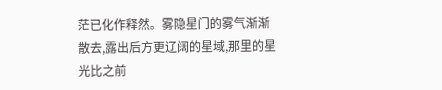茫已化作释然。雾隐星门的雾气渐渐散去,露出后方更辽阔的星域,那里的星光比之前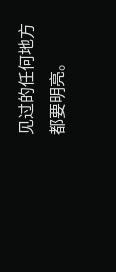见过的任何地方都要明亮。